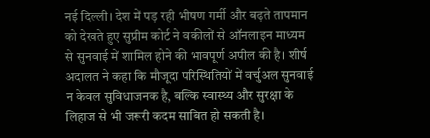नई दिल्ली। देश में पड़ रही भीषण गर्मी और बढ़ते तापमान को देखते हुए सुप्रीम कोर्ट ने वकीलों से ऑनलाइन माध्यम से सुनवाई में शामिल होने की भावपूर्ण अपील की है। शीर्ष अदालत ने कहा कि मौजूदा परिस्थितियों में वर्चुअल सुनवाई न केवल सुविधाजनक है, बल्कि स्वास्थ्य और सुरक्षा के लिहाज से भी जरूरी कदम साबित हो सकती है।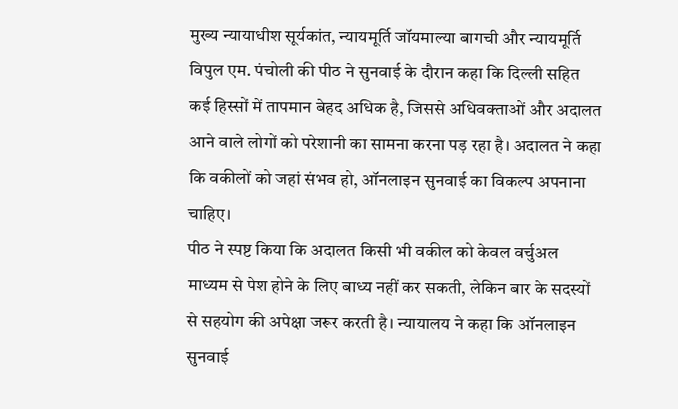मुख्य न्यायाधीश सूर्यकांत, न्यायमूर्ति जॉयमाल्या बागची और न्यायमूर्ति विपुल एम. पंचोली की पीठ ने सुनवाई के दौरान कहा कि दिल्ली सहित कई हिस्सों में तापमान बेहद अधिक है, जिससे अधिवक्ताओं और अदालत आने वाले लोगों को परेशानी का सामना करना पड़ रहा है। अदालत ने कहा कि वकीलों को जहां संभव हो, ऑनलाइन सुनवाई का विकल्प अपनाना चाहिए।
पीठ ने स्पष्ट किया कि अदालत किसी भी वकील को केवल वर्चुअल माध्यम से पेश होने के लिए बाध्य नहीं कर सकती, लेकिन बार के सदस्यों से सहयोग की अपेक्षा जरूर करती है। न्यायालय ने कहा कि ऑनलाइन सुनवाई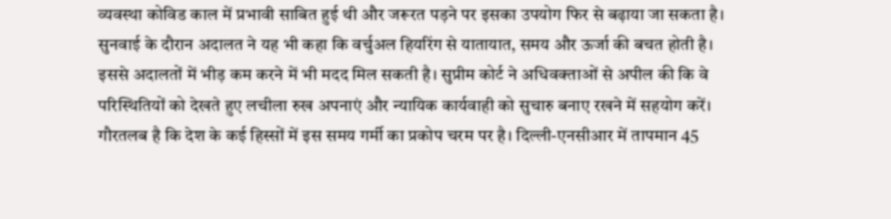व्यवस्था कोविड काल में प्रभावी साबित हुई थी और जरूरत पड़ने पर इसका उपयोग फिर से बढ़ाया जा सकता है।
सुनवाई के दौरान अदालत ने यह भी कहा कि वर्चुअल हियरिंग से यातायात, समय और ऊर्जा की बचत होती है। इससे अदालतों में भीड़ कम करने में भी मदद मिल सकती है। सुप्रीम कोर्ट ने अधिवक्ताओं से अपील की कि वे परिस्थितियों को देखते हुए लचीला रुख अपनाएं और न्यायिक कार्यवाही को सुचारु बनाए रखने में सहयोग करें।
गौरतलब है कि देश के कई हिस्सों में इस समय गर्मी का प्रकोप चरम पर है। दिल्ली-एनसीआर में तापमान 45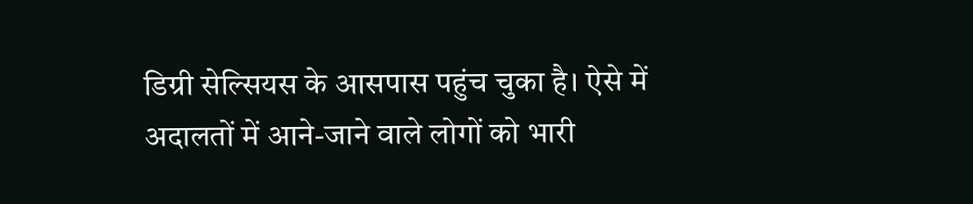डिग्री सेल्सियस के आसपास पहुंच चुका है। ऐसे में अदालतों में आने-जाने वाले लोगों को भारी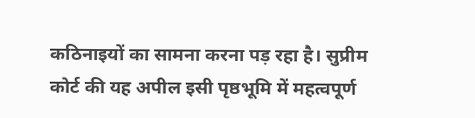कठिनाइयों का सामना करना पड़ रहा है। सुप्रीम कोर्ट की यह अपील इसी पृष्ठभूमि में महत्वपूर्ण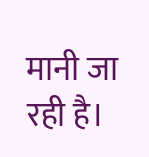मानी जा रही है।